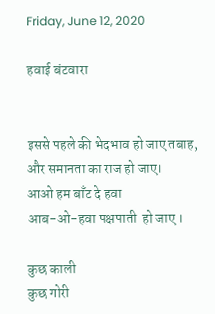Friday, June 12, 2020

हवाई बंटवारा


इससे पहले की भेदभाव हो जाए तबाह,
और समानता का राज हो जाए।
आओ हम बाँट दे हवा
आब-ओ-हवा पक्षपाती  हो जाए ।

कुछ काली
कुछ गोरी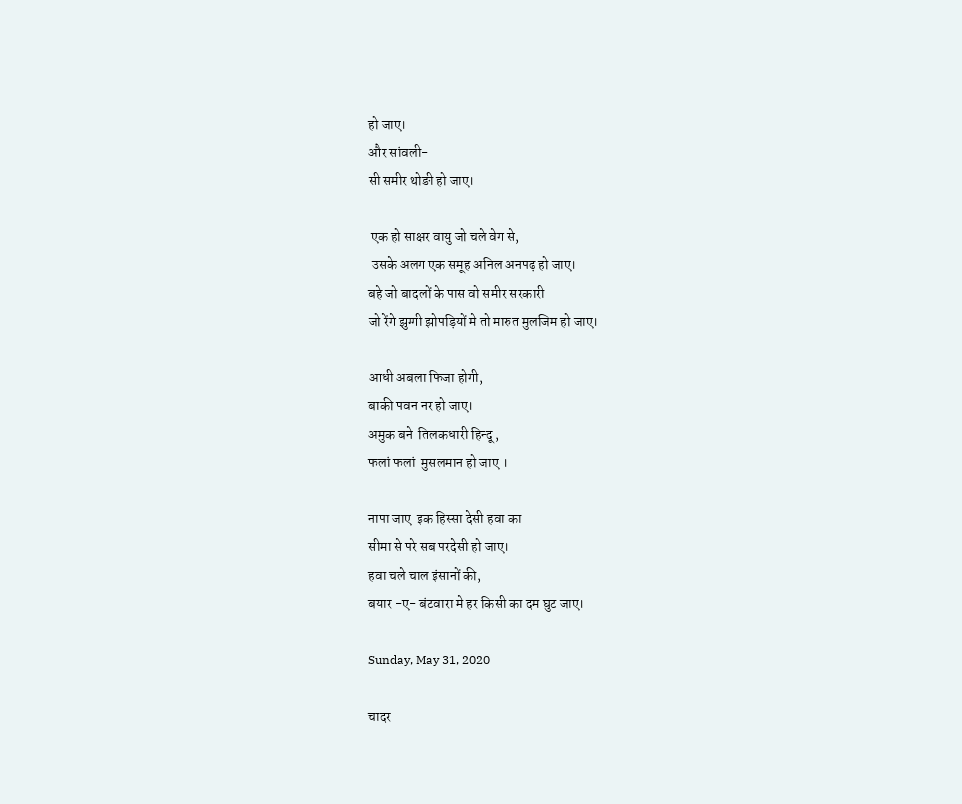हो जाए।
और सांवली-
सी समीर थोङी हो जाए।

 एक हो साक्षर वायु जो चले वेग से,
 उसके अलग एक समूह अनिल अनपढ़ हो जाए।
बहे जो बादलों के पास वो समीर सरकारी
जो रेंगे झुग्गी झोपड़ियों मे तो मारुत मुलजिम हो जाए।

आधी अबला फिजा होगी,
बाकी पवन नर हो जाए।
अमुक बने  तिलकधारी हिन्दू ,
फलां फलां  मुसलमान हो जाए ।

नापा जाए  इक हिस्सा देसी हवा का
सीमा से परे सब परदेसी हो जाए।
हवा चले चाल इंसानों की,
बयार -ए- बंटवारा मे हर किसी का दम घुट जाए।

Sunday, May 31, 2020

चादर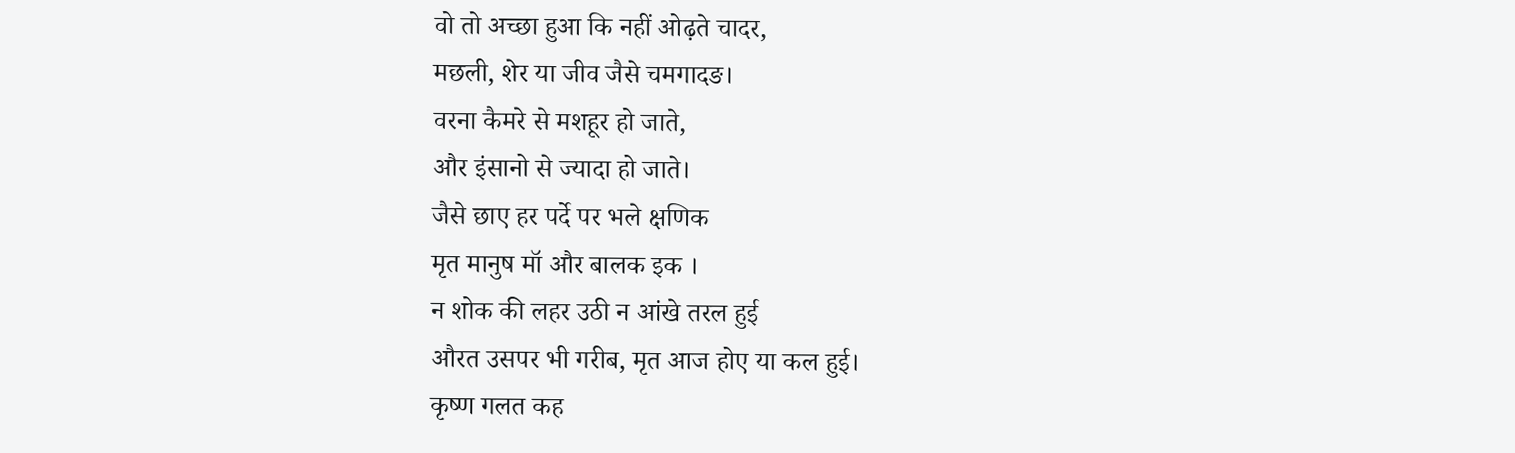वो तो अच्छा हुआ कि नहीं ओढ़ते चादर,
मछली, शेर या जीव जैसे चमगादङ।
वरना कैमरे से मशहूर हो जाते,
और इंसानो से ज्यादा हो जाते।
जैसे छाए हर पर्दे पर भले क्षणिक
मृत मानुष मॉ और बालक इक ।
न शोक की लहर उठी न आंखे तरल हुई
औरत उसपर भी गरीब, मृत आज होए या कल हुई।
कृष्ण गलत कह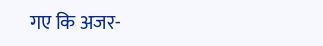गए कि अजर-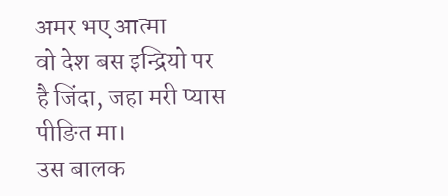अमर भए आत्मा
वो देश बस इन्द्रियो पर है जिंदा, जहा मरी प्यास पीङित मा।
उस बालक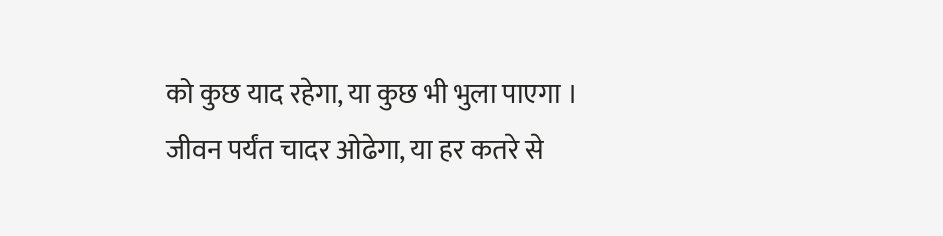को कुछ याद रहेगा, या कुछ भी भुला पाएगा ।
जीवन पर्यंत चादर ओढेगा, या हर कतरे से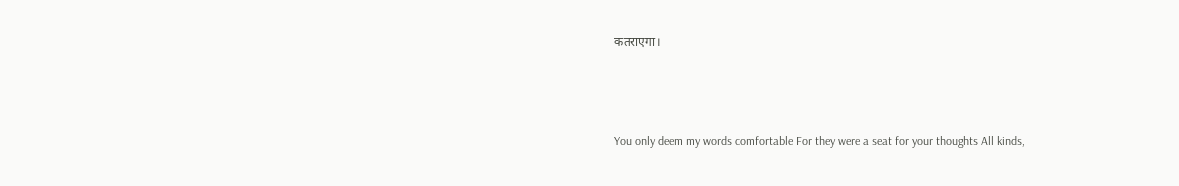कतराएगा।



You only deem my words comfortable For they were a seat for your thoughts All kinds,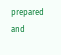prepared and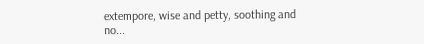extempore, wise and petty, soothing and no...